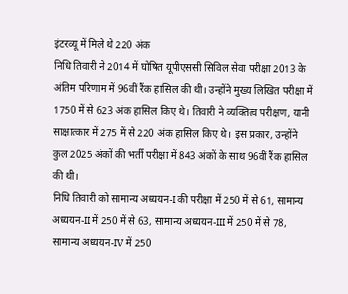इंटरव्यू में मिले थे 220 अंक
निधि तिवारी ने 2014 में घोषित यूपीएससी सिविल सेवा परीक्षा 2013 के अंतिम परिणाम में 96वीं रैंक हासिल की थी। उन्होंने मुख्य लिखित परीक्षा में 1750 में से 623 अंक हासिल किए थे। तिवारी ने व्यक्तित्व परीक्षण, यानी साक्षात्कार में 275 में से 220 अंक हासिल किए थे। इस प्रकार, उन्होंने कुल 2025 अंकों की भर्ती परीक्षा में 843 अंकों के साथ 96वीं रैंक हासिल की थी।
निधि तिवारी को सामान्य अध्ययन-I की परीक्षा में 250 में से 61, सामान्य अध्ययन-II में 250 में से 63, सामान्य अध्ययन-III में 250 में से 78, सामान्य अध्ययन-IV में 250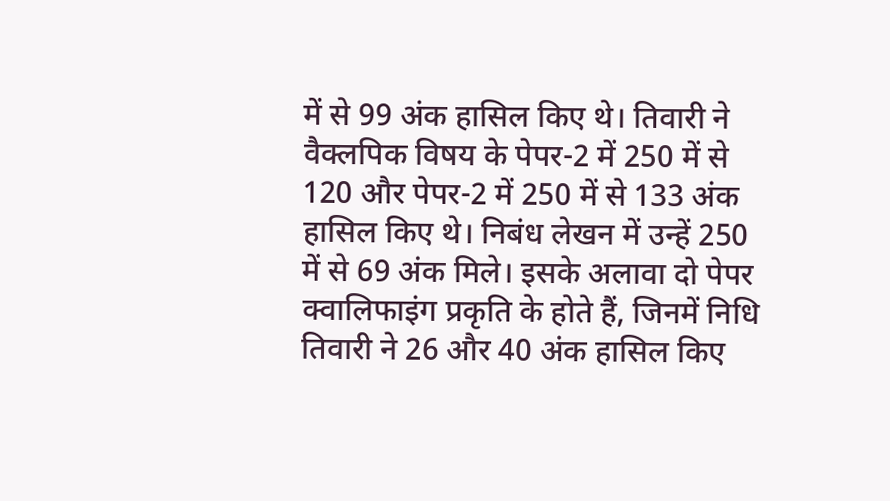में से 99 अंक हासिल किए थे। तिवारी ने वैक्लपिक विषय के पेपर-2 में 250 में से 120 और पेपर-2 में 250 में से 133 अंक हासिल किए थे। निबंध लेखन में उन्हें 250 में से 69 अंक मिले। इसके अलावा दो पेपर क्वालिफाइंग प्रकृति के होते हैं, जिनमें निधि तिवारी ने 26 और 40 अंक हासिल किए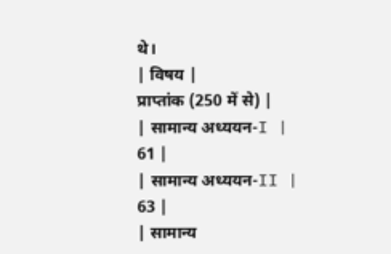थे।
| विषय |
प्राप्तांक (250 में से) |
| सामान्य अध्ययन-I |
61 |
| सामान्य अध्ययन-II |
63 |
| सामान्य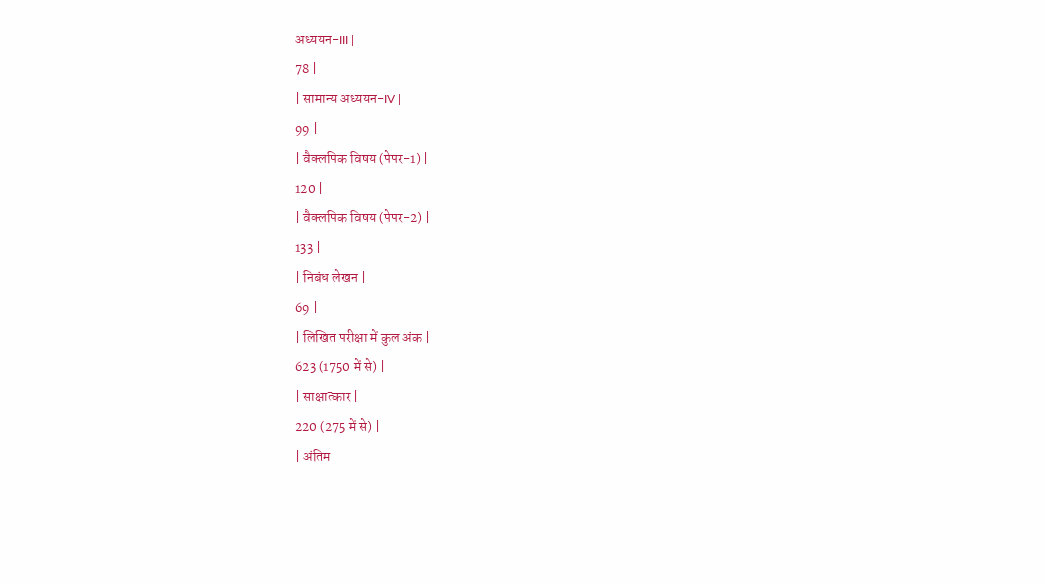अध्ययन-III |
78 |
| सामान्य अध्ययन-IV |
99 |
| वैक्लपिक विषय (पेपर-1) |
120 |
| वैक्लपिक विषय (पेपर-2) |
133 |
| निबंध लेखन |
69 |
| लिखित परीक्षा में कुल अंक |
623 (1750 में से) |
| साक्षात्कार |
220 (275 में से) |
| अंतिम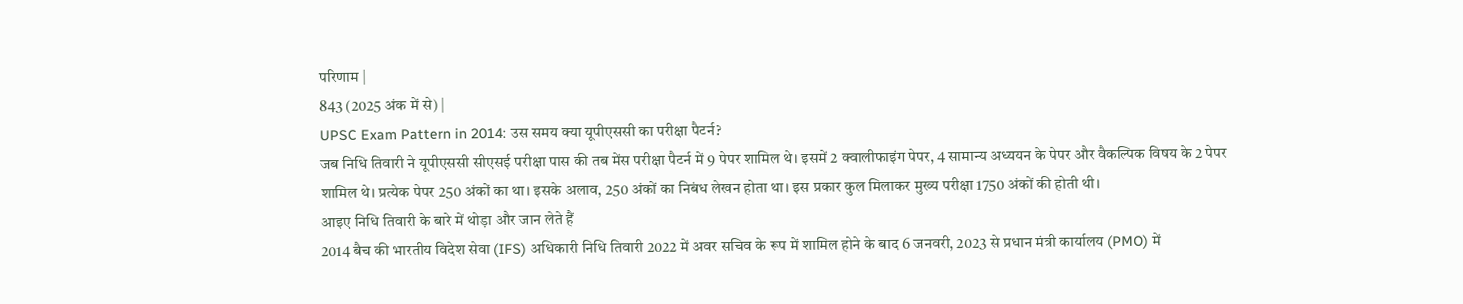परिणाम |
843 (2025 अंक में से) |
UPSC Exam Pattern in 2014: उस समय क्या यूपीएससी का परीक्षा पैटर्न?
जब निधि तिवारी ने यूपीएससी सीएसई परीक्षा पास की तब मेंस परीक्षा पैटर्न में 9 पेपर शामिल थे। इसमें 2 क्वालीफाइंग पेपर, 4 सामान्य अध्ययन के पेपर और वैकल्पिक विषय के 2 पेपर शामिल थे। प्रत्येक पेपर 250 अंकों का था। इसके अलाव, 250 अंकों का निबंध लेखन होता था। इस प्रकार कुल मिलाकर मुख्य परीक्षा 1750 अंकों की होती थी।
आइए निधि तिवारी के बारे में थोड़ा और जान लेते हैं
2014 बैच की भारतीय विदेश सेवा (IFS) अधिकारी निधि तिवारी 2022 में अवर सचिव के रूप में शामिल होने के बाद 6 जनवरी, 2023 से प्रधान मंत्री कार्यालय (PMO) में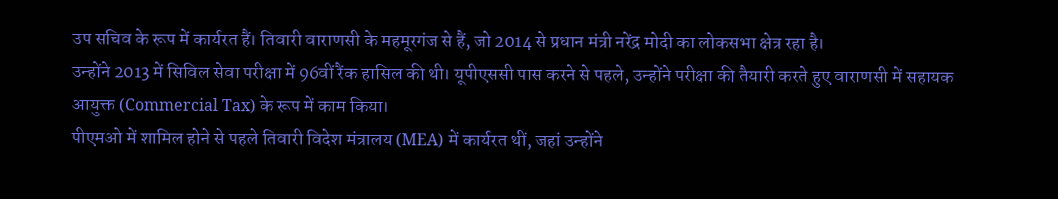उप सचिव के रूप में कार्यरत हैं। तिवारी वाराणसी के महमूरगंज से हैं, जो 2014 से प्रधान मंत्री नरेंद्र मोदी का लोकसभा क्षेत्र रहा है।
उन्होंने 2013 में सिविल सेवा परीक्षा में 96वीं रैंक हासिल की थी। यूपीएससी पास करने से पहले, उन्होंने परीक्षा की तैयारी करते हुए वाराणसी में सहायक आयुक्त (Commercial Tax) के रूप में काम किया।
पीएमओ में शामिल होने से पहले तिवारी विदेश मंत्रालय (MEA) में कार्यरत थीं, जहां उन्होंने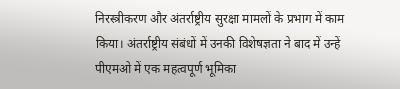निरस्त्रीकरण और अंतर्राष्ट्रीय सुरक्षा मामलों के प्रभाग में काम किया। अंतर्राष्ट्रीय संबंधों में उनकी विशेषज्ञता ने बाद में उन्हें पीएमओ में एक महत्वपूर्ण भूमिका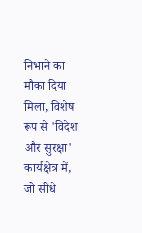निभाने का मौका दिया मिला, विशेष रूप से 'विदेश और सुरक्षा' कार्यक्षेत्र में, जो सीधे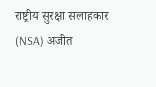राष्ट्रीय सुरक्षा सलाहकार (NSA) अजीत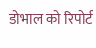डोभाल को रिपोर्ट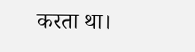करता था।